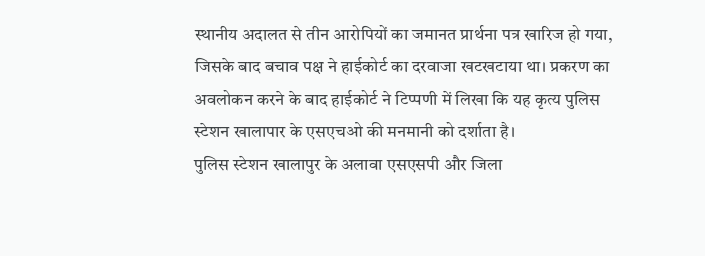स्थानीय अदालत से तीन आरोपियों का जमानत प्रार्थना पत्र खारिज हो गया, जिसके बाद बचाव पक्ष ने हाईकोर्ट का दरवाजा खटखटाया था। प्रकरण का अवलोकन करने के बाद हाईकोर्ट ने टिप्पणी में लिखा कि यह कृत्य पुलिस स्टेशन खालापार के एसएचओ की मनमानी को दर्शाता है।
पुलिस स्टेशन खालापुर के अलावा एसएसपी और जिला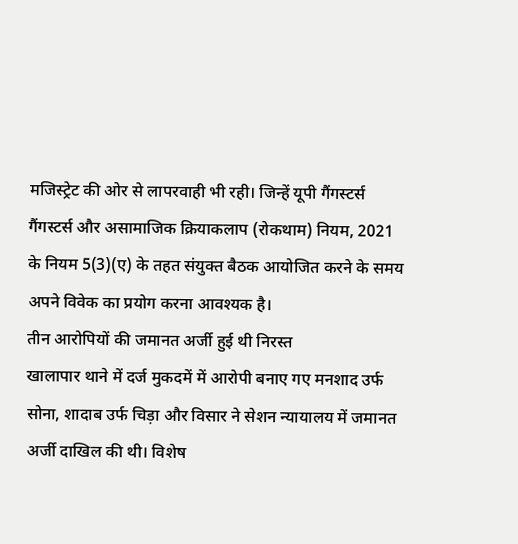मजिस्ट्रेट की ओर से लापरवाही भी रही। जिन्हें यूपी गैंगस्टर्स गैंगस्टर्स और असामाजिक क्रियाकलाप (रोकथाम) नियम, 2021 के नियम 5(3)(ए) के तहत संयुक्त बैठक आयोजित करने के समय अपने विवेक का प्रयोग करना आवश्यक है।
तीन आरोपियों की जमानत अर्जी हुई थी निरस्त
खालापार थाने में दर्ज मुकदमें में आरोपी बनाए गए मनशाद उर्फ सोना, शादाब उर्फ चिड़ा और विसार ने सेशन न्यायालय में जमानत अर्जी दाखिल की थी। विशेष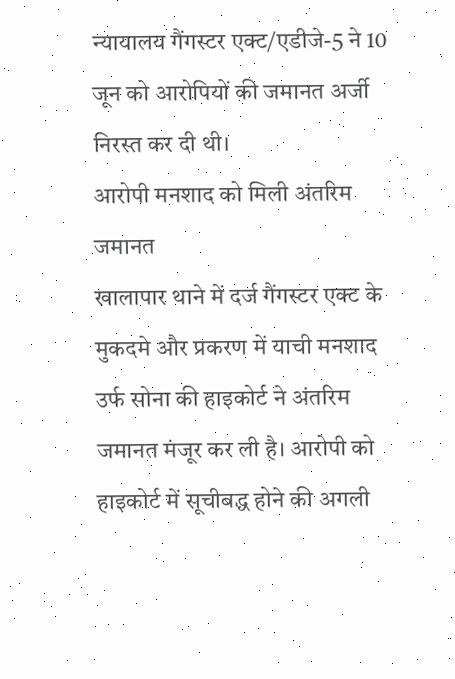न्यायालय गैंगस्टर एक्ट/एडीजे-5 ने 10 जून को आरोपियों की जमानत अर्जी निरस्त कर दी थी।
आरोपी मनशाद को मिली अंतरिम जमानत
खालापार थाने में दर्ज गैंगस्टर एक्ट के मुकदमे और प्रकरण में याची मनशाद उर्फ सोना की हाइकोर्ट ने अंतरिम जमानत मंजूर कर ली है। आरोपी को हाइकोर्ट में सूचीबद्ध होने की अगली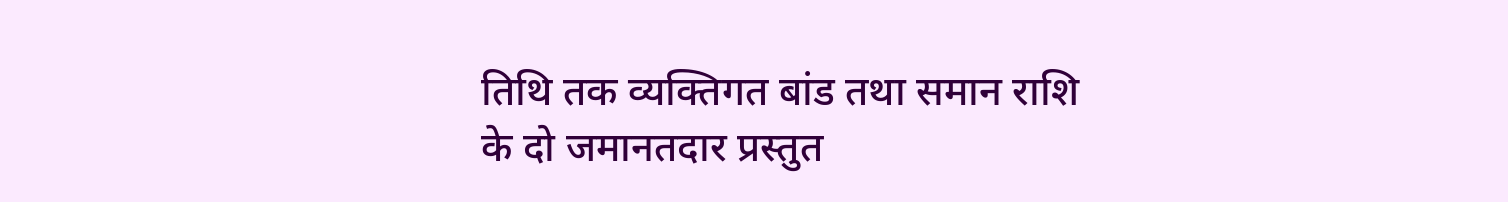तिथि तक व्यक्तिगत बांड तथा समान राशि के दो जमानतदार प्रस्तुत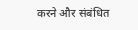करने और संबंधित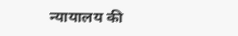न्यायालय की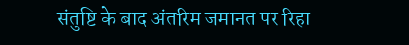संतुष्टि के बाद अंतरिम जमानत पर रिहा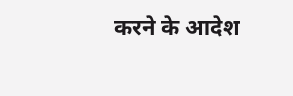करने के आदेश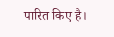पारित किए है।